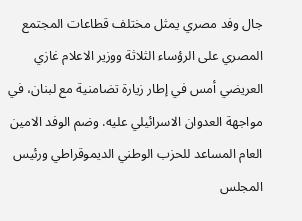جال وفد مصري يمثل مختلف قطاعات المجتمع المصري على الرؤساء الثلاثة ووزير الاعلام غازي العريضي أمس في إطار زيارة تضامنية مع لبنان، في مواجهة العدوان الاسرائيلي عليه. وضم الوفد الامين العام المساعد للحزب الوطني الديموقراطي ورئيس المجلس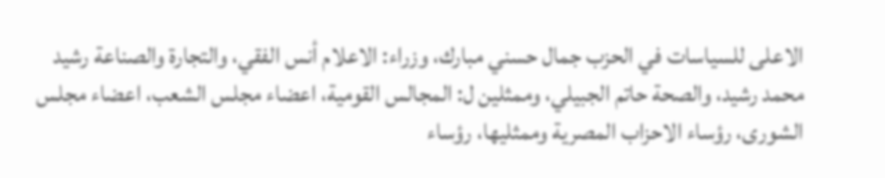الاعلى للسياسات في الحزب جمال حسني مبارك، وزراء: الاعلام أنس الفقي، والتجارة والصناعة رشيد محمد رشيد، والصحة حاتم الجبيلي، وممثلين ل: المجالس القومية، اعضاء مجلس الشعب، اعضاء مجلس الشورى، رؤساء الاحزاب المصرية وممثليها، رؤساء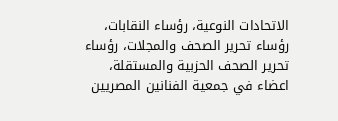الاتحادات النوعية، رؤساء النقابات، رؤساء تحرير الصحف والمجلات، رؤساء تحرير الصحف الحزبية والمستقلة، اعضاء في جمعية الفنانين المصريين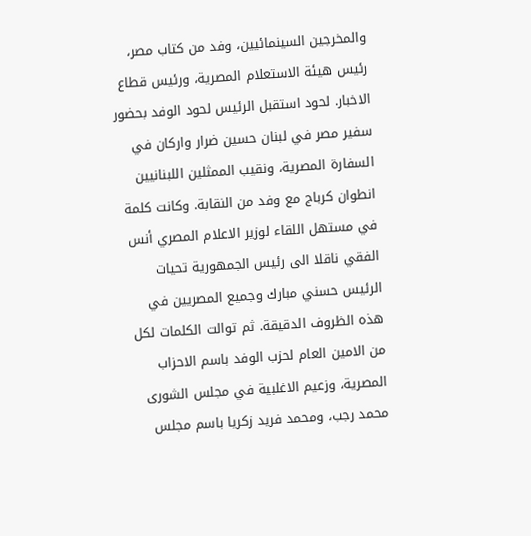والمخرجين السينمائيين، وفد من كتاب مصر، رئيس هيئة الاستعلام المصرية، ورئيس قطاع الاخبار. لحود استقبل الرئيس لحود الوفد بحضور سفير مصر في لبنان حسين ضرار واركان في السفارة المصرية، ونقيب الممثلين اللبنانيين انطوان كرباج مع وفد من النقابة. وكانت كلمة في مستهل اللقاء لوزير الاعلام المصري أنس الفقي ناقلا الى رئيس الجمهورية تحيات الرئيس حسني مبارك وجميع المصريين في هذه الظروف الدقيقة. ثم توالت الكلمات لكل من الامين العام لحزب الوفد باسم الاحزاب المصرية، وزعيم الاغلبية في مجلس الشورى محمد رجب، ومحمد فريد زكريا باسم مجلس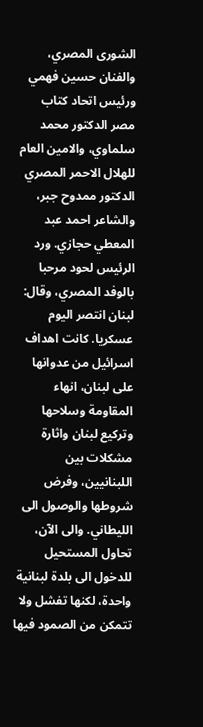الشورى المصري، والفنان حسين فهمي ورئيس اتحاد كتاب مصر الدكتور محمد سلماوي، والامين العام للهلال الاحمر المصري الدكتور ممدوح جبر، والشاعر احمد عبد المعطي حجازي. ورد الرئيس لحود مرحبا بالوفد المصري، وقال: لبنان انتصر اليوم عسكريا. كانت اهداف اسرائيل من عدوانها على لبنان، انهاء المقاومة وسلاحها وتركيع لبنان واثارة مشكلات بين اللبنانيين، وفرض شروطها والوصول الى الليطاني. والى الآن، تحاول المستحيل للدخول الى بلدة لبنانية واحدة، لكنها تفشل ولا تتمكن من الصمود فيها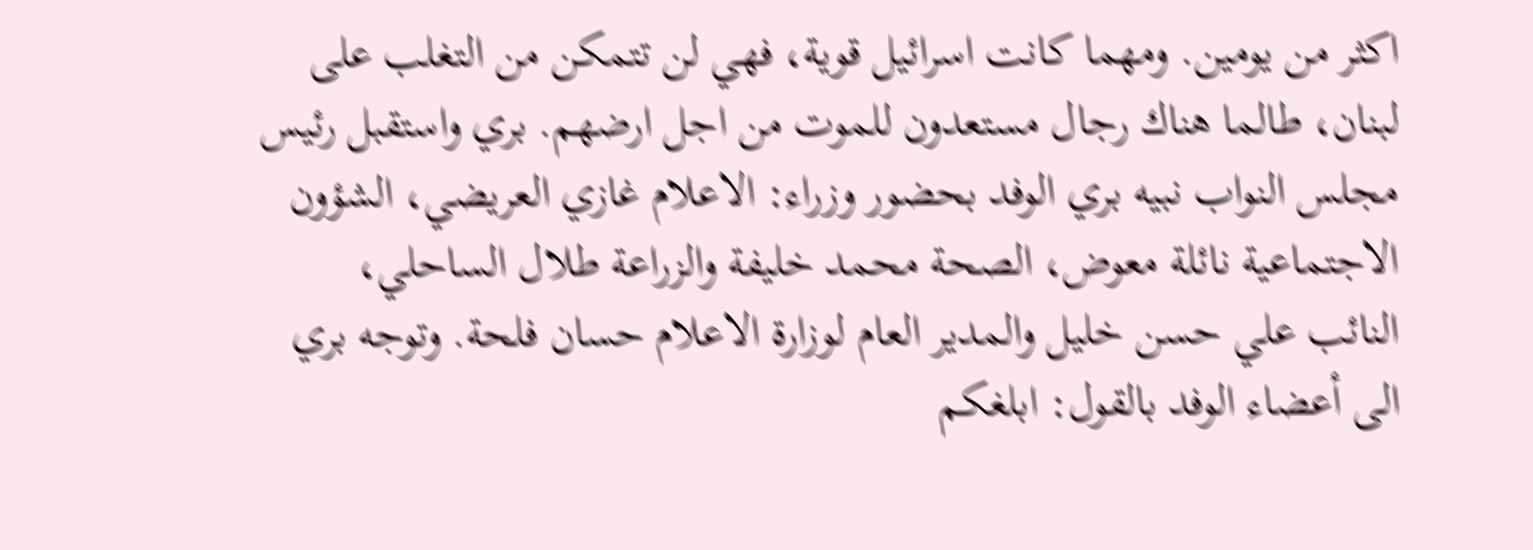اكثر من يومين. ومهما كانت اسرائيل قوية، فهي لن تتمكن من التغلب على لبنان، طالما هناك رجال مستعدون للموت من اجل ارضهم. بري واستقبل رئيس مجلس النواب نبيه بري الوفد بحضور وزراء: الاعلام غازي العريضي، الشؤون الاجتماعية نائلة معوض، الصحة محمد خليفة والزراعة طلال الساحلي، النائب علي حسن خليل والمدير العام لوزارة الاعلام حسان فلحة. وتوجه بري الى أعضاء الوفد بالقول: ابلغكم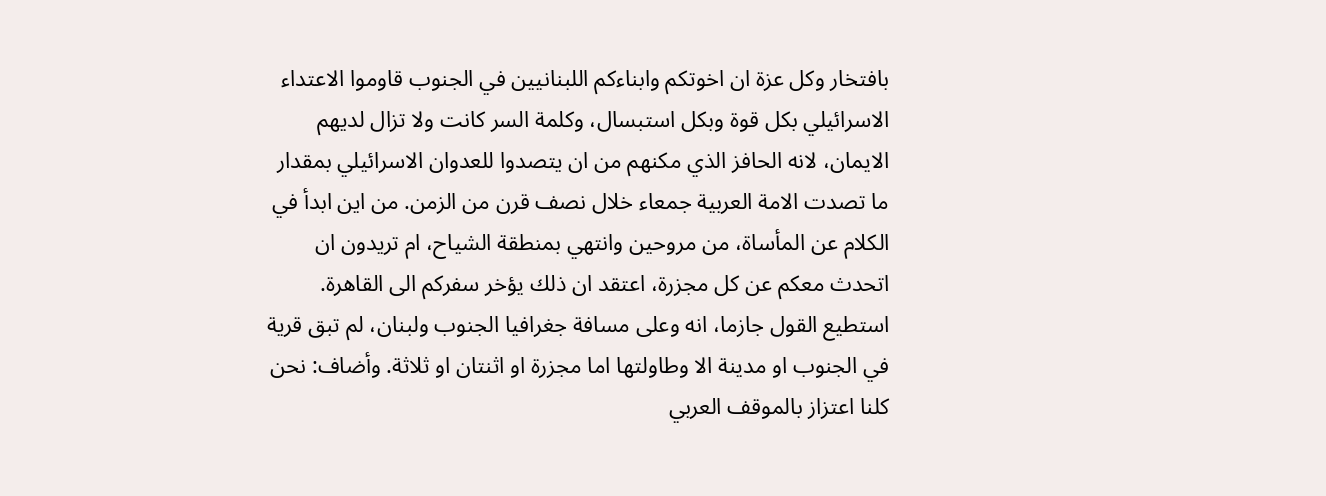بافتخار وكل عزة ان اخوتكم وابناءكم اللبنانيين في الجنوب قاوموا الاعتداء الاسرائيلي بكل قوة وبكل استبسال، وكلمة السر كانت ولا تزال لديهم الايمان، لانه الحافز الذي مكنهم من ان يتصدوا للعدوان الاسرائيلي بمقدار ما تصدت الامة العربية جمعاء خلال نصف قرن من الزمن. من اين ابدأ في الكلام عن المأساة، من مروحين وانتهي بمنطقة الشياح، ام تريدون ان اتحدث معكم عن كل مجزرة، اعتقد ان ذلك يؤخر سفركم الى القاهرة. استطيع القول جازما، انه وعلى مسافة جغرافيا الجنوب ولبنان، لم تبق قرية في الجنوب او مدينة الا وطاولتها اما مجزرة او اثنتان او ثلاثة. وأضاف: نحن كلنا اعتزاز بالموقف العربي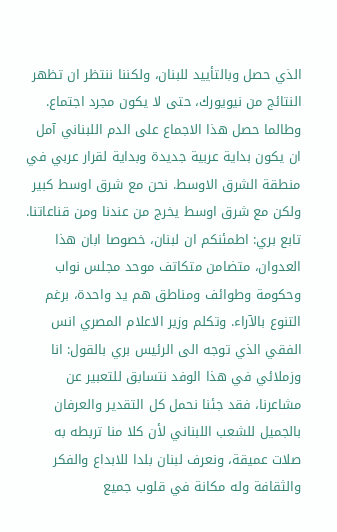الذي حصل وبالتأييد للبنان، ولكننا ننتظر ان تظهر النتائج من نيويورك، حتى لا يكون مجرد اجتماع. وطالما حصل هذا الاجماع على الدم اللبناني آمل ان يكون بداية عربية جديدة وبداية لقرار عربي في منطقة الشرق الاوسط. نحن مع شرق اوسط كبير ولكن مع شرق اوسط يخرج من عندنا ومن قناعاتنا. تابع بري: اطمئنكم ان لبنان، خصوصا ابان هذا العدوان، متضامن متكاتف موحد مجلس نواب وحكومة وطوائف ومناطق هم يد واحدة، برغم التنوع بالآراء. وتكلم وزير الاعلام المصري انس الفقي الذي توجه الى الرئيس بري بالقول: انا وزملائي في هذا الوفد نتسابق للتعبير عن مشاعرنا، فقد جئنا نحمل كل التقدير والعرفان بالجميل للشعب اللبناني لأن كلا منا تربطه به صلات عميقة، ونعرف لبنان بلدا للابداع والفكر والثقافة وله مكانة في قلوب جميع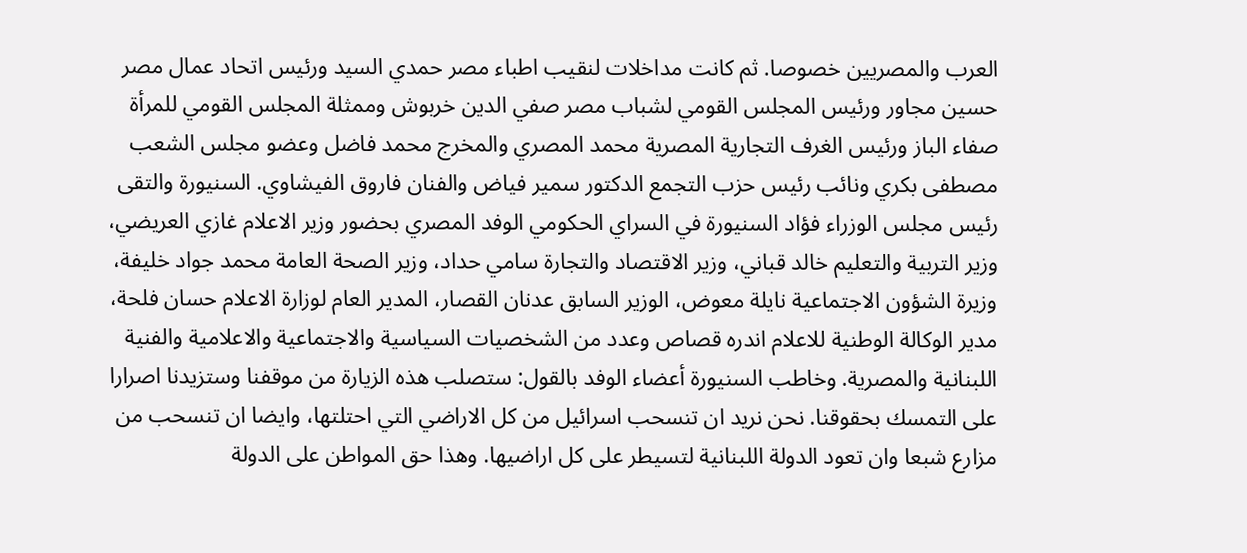العرب والمصريين خصوصا. ثم كانت مداخلات لنقيب اطباء مصر حمدي السيد ورئيس اتحاد عمال مصر حسين مجاور ورئيس المجلس القومي لشباب مصر صفي الدين خربوش وممثلة المجلس القومي للمرأة صفاء الباز ورئيس الغرف التجارية المصرية محمد المصري والمخرج محمد فاضل وعضو مجلس الشعب مصطفى بكري ونائب رئيس حزب التجمع الدكتور سمير فياض والفنان فاروق الفيشاوي. السنيورة والتقى رئيس مجلس الوزراء فؤاد السنيورة في السراي الحكومي الوفد المصري بحضور وزير الاعلام غازي العريضي، وزير التربية والتعليم خالد قباني، وزير الاقتصاد والتجارة سامي حداد، وزير الصحة العامة محمد جواد خليفة، وزيرة الشؤون الاجتماعية نايلة معوض، الوزير السابق عدنان القصار، المدير العام لوزارة الاعلام حسان فلحة، مدير الوكالة الوطنية للاعلام اندره قصاص وعدد من الشخصيات السياسية والاجتماعية والاعلامية والفنية اللبنانية والمصرية. وخاطب السنيورة أعضاء الوفد بالقول: ستصلب هذه الزيارة من موقفنا وستزيدنا اصرارا على التمسك بحقوقنا. نحن نريد ان تنسحب اسرائيل من كل الاراضي التي احتلتها، وايضا ان تنسحب من مزارع شبعا وان تعود الدولة اللبنانية لتسيطر على كل اراضيها. وهذا حق المواطن على الدولة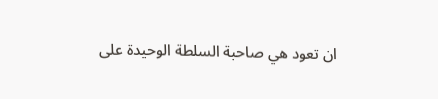ان تعود هي صاحبة السلطة الوحيدة على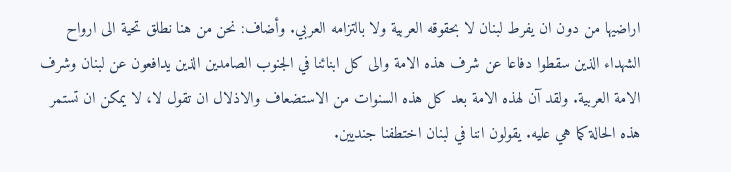اراضيها من دون ان يفرط لبنان لا بحقوقه العربية ولا بالتزامه العربي. وأضاف: نحن من هنا نطلق تحية الى ارواح الشهداء الذين سقطوا دفاعا عن شرف هذه الامة والى كل ابنائنا في الجنوب الصامدين الذين يدافعون عن لبنان وشرف الامة العربية. ولقد آن لهذه الامة بعد كل هذه السنوات من الاستضعاف والاذلال ان تقول لا، لا يمكن ان تستمر هذه الحالة كما هي عليه. يقولون اننا في لبنان اختطفنا جنديين.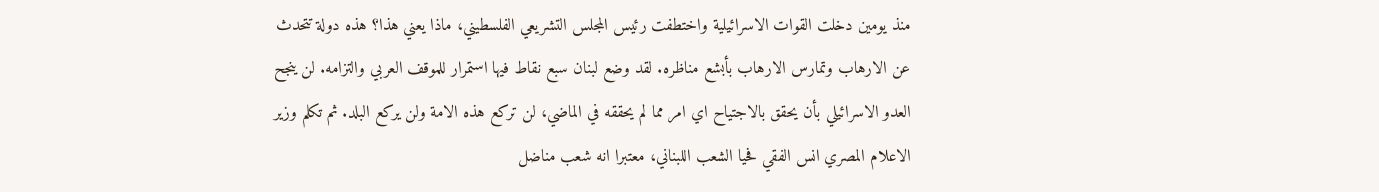منذ يومين دخلت القوات الاسرائيلية واختطفت رئيس المجلس التشريعي الفلسطيني، ماذا يعني هذا؟ هذه دولة تتحدث عن الارهاب وتمارس الارهاب بأبشع مناظره. لقد وضع لبنان سبع نقاط فيها استمرار للموقف العربي والتزامه. لن ينجح العدو الاسرائيلي بأن يحقق بالاجتياح اي امر مما لم يحققه في الماضي، لن تركع هذه الامة ولن يركع البلد. ثم تكلم وزير الاعلام المصري انس الفقي فحيا الشعب اللبناني، معتبرا انه شعب مناضل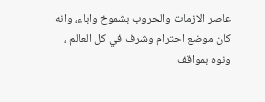عاصر الازمات والحروب بشموخ واباء، وانه كان موضع احترام وشرف في كل العالم ، ونوه بمواقف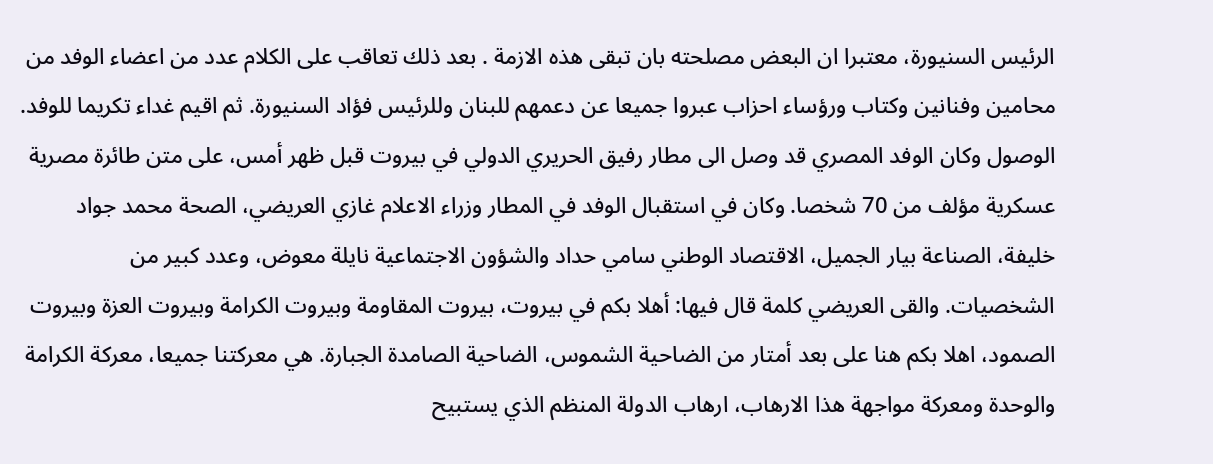الرئيس السنيورة، معتبرا ان البعض مصلحته بان تبقى هذه الازمة . بعد ذلك تعاقب على الكلام عدد من اعضاء الوفد من محامين وفنانين وكتاب ورؤساء احزاب عبروا جميعا عن دعمهم للبنان وللرئيس فؤاد السنيورة. ثم اقيم غداء تكريما للوفد. الوصول وكان الوفد المصري قد وصل الى مطار رفيق الحريري الدولي في بيروت قبل ظهر أمس، على متن طائرة مصرية عسكرية مؤلف من 70 شخصا. وكان في استقبال الوفد في المطار وزراء الاعلام غازي العريضي، الصحة محمد جواد خليفة، الصناعة بيار الجميل، الاقتصاد الوطني سامي حداد والشؤون الاجتماعية نايلة معوض، وعدد كبير من الشخصيات. والقى العريضي كلمة قال فيها: أهلا بكم في بيروت، بيروت المقاومة وبيروت الكرامة وبيروت العزة وبيروت الصمود، اهلا بكم هنا على بعد أمتار من الضاحية الشموس، الضاحية الصامدة الجبارة. هي معركتنا جميعا، معركة الكرامة والوحدة ومعركة مواجهة هذا الارهاب، ارهاب الدولة المنظم الذي يستبيح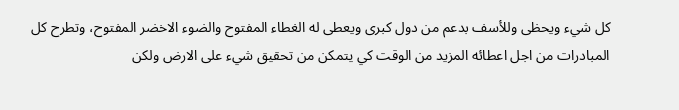كل شيء ويحظى وللأسف بدعم من دول كبرى ويعطى له الغطاء المفتوح والضوء الاخضر المفتوح، وتطرح كل المبادرات من اجل اعطائه المزيد من الوقت كي يتمكن من تحقيق شيء على الارض ولكن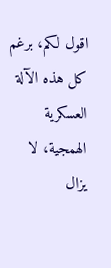اقول لكم، برغم كل هذه الآلة العسكرية الهمجية، لا يزال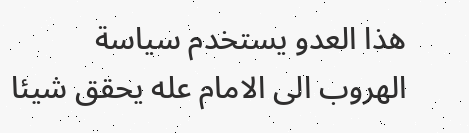هذا العدو يستخدم سياسة الهروب الى الامام عله يحقق شيئا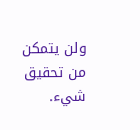ولن يتمكن من تحقيق شيء.